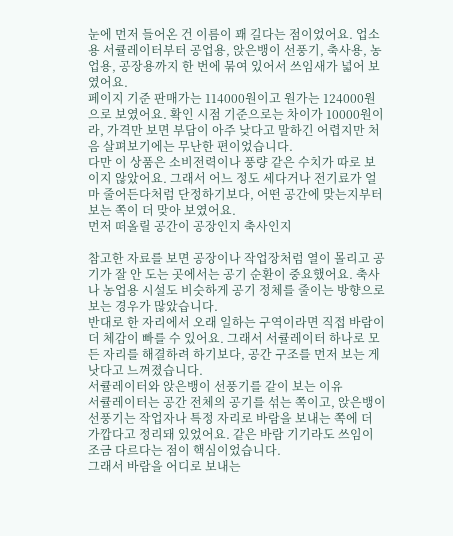눈에 먼저 들어온 건 이름이 꽤 길다는 점이었어요. 업소용 서큘레이터부터 공업용, 앉은뱅이 선풍기, 축사용, 농업용, 공장용까지 한 번에 묶여 있어서 쓰임새가 넓어 보였어요.
페이지 기준 판매가는 114000원이고 원가는 124000원으로 보였어요. 확인 시점 기준으로는 차이가 10000원이라, 가격만 보면 부담이 아주 낮다고 말하긴 어렵지만 처음 살펴보기에는 무난한 편이었습니다.
다만 이 상품은 소비전력이나 풍량 같은 수치가 따로 보이지 않았어요. 그래서 어느 정도 세다거나 전기료가 얼마 줄어든다처럼 단정하기보다, 어떤 공간에 맞는지부터 보는 쪽이 더 맞아 보였어요.
먼저 떠올릴 공간이 공장인지 축사인지

참고한 자료를 보면 공장이나 작업장처럼 열이 몰리고 공기가 잘 안 도는 곳에서는 공기 순환이 중요했어요. 축사나 농업용 시설도 비슷하게 공기 정체를 줄이는 방향으로 보는 경우가 많았습니다.
반대로 한 자리에서 오래 일하는 구역이라면 직접 바람이 더 체감이 빠를 수 있어요. 그래서 서큘레이터 하나로 모든 자리를 해결하려 하기보다, 공간 구조를 먼저 보는 게 낫다고 느껴졌습니다.
서큘레이터와 앉은뱅이 선풍기를 같이 보는 이유
서큘레이터는 공간 전체의 공기를 섞는 쪽이고, 앉은뱅이 선풍기는 작업자나 특정 자리로 바람을 보내는 쪽에 더 가깝다고 정리돼 있었어요. 같은 바람 기기라도 쓰임이 조금 다르다는 점이 핵심이었습니다.
그래서 바람을 어디로 보내는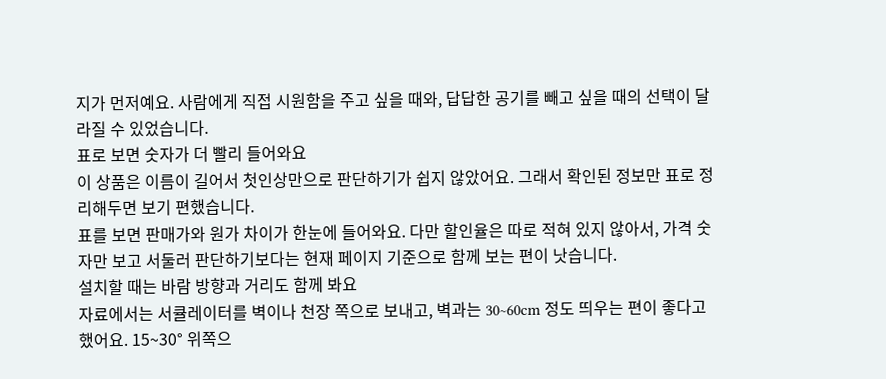지가 먼저예요. 사람에게 직접 시원함을 주고 싶을 때와, 답답한 공기를 빼고 싶을 때의 선택이 달라질 수 있었습니다.
표로 보면 숫자가 더 빨리 들어와요
이 상품은 이름이 길어서 첫인상만으로 판단하기가 쉽지 않았어요. 그래서 확인된 정보만 표로 정리해두면 보기 편했습니다.
표를 보면 판매가와 원가 차이가 한눈에 들어와요. 다만 할인율은 따로 적혀 있지 않아서, 가격 숫자만 보고 서둘러 판단하기보다는 현재 페이지 기준으로 함께 보는 편이 낫습니다.
설치할 때는 바람 방향과 거리도 함께 봐요
자료에서는 서큘레이터를 벽이나 천장 쪽으로 보내고, 벽과는 30~60cm 정도 띄우는 편이 좋다고 했어요. 15~30° 위쪽으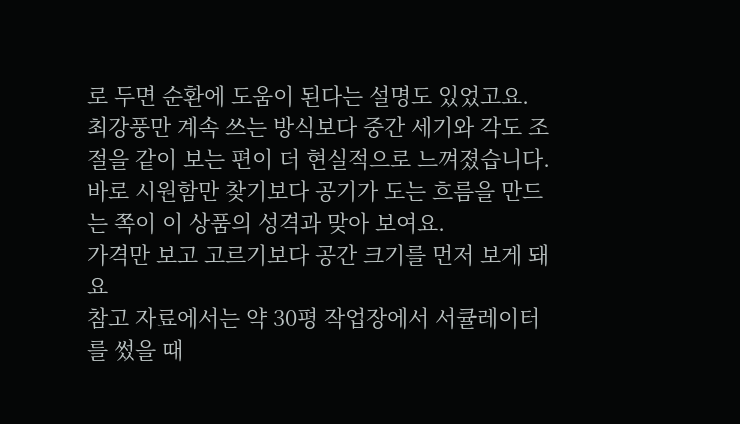로 두면 순환에 도움이 된다는 설명도 있었고요.
최강풍만 계속 쓰는 방식보다 중간 세기와 각도 조절을 같이 보는 편이 더 현실적으로 느껴졌습니다. 바로 시원함만 찾기보다 공기가 도는 흐름을 만드는 쪽이 이 상품의 성격과 맞아 보여요.
가격만 보고 고르기보다 공간 크기를 먼저 보게 돼요
참고 자료에서는 약 30평 작업장에서 서큘레이터를 썼을 때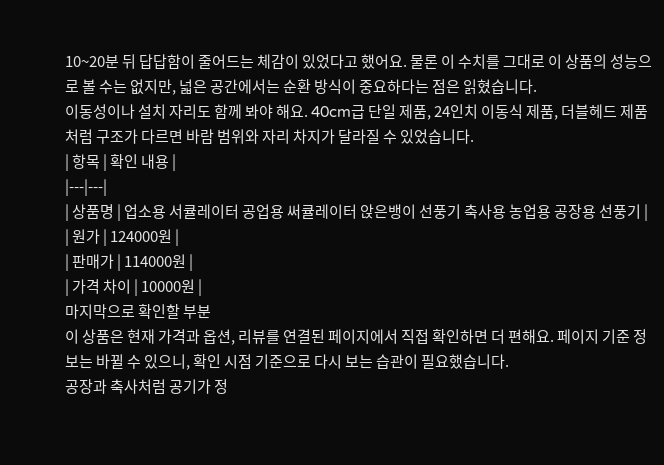10~20분 뒤 답답함이 줄어드는 체감이 있었다고 했어요. 물론 이 수치를 그대로 이 상품의 성능으로 볼 수는 없지만, 넓은 공간에서는 순환 방식이 중요하다는 점은 읽혔습니다.
이동성이나 설치 자리도 함께 봐야 해요. 40cm급 단일 제품, 24인치 이동식 제품, 더블헤드 제품처럼 구조가 다르면 바람 범위와 자리 차지가 달라질 수 있었습니다.
| 항목 | 확인 내용 |
|---|---|
| 상품명 | 업소용 서큘레이터 공업용 써큘레이터 앉은뱅이 선풍기 축사용 농업용 공장용 선풍기 |
| 원가 | 124000원 |
| 판매가 | 114000원 |
| 가격 차이 | 10000원 |
마지막으로 확인할 부분
이 상품은 현재 가격과 옵션, 리뷰를 연결된 페이지에서 직접 확인하면 더 편해요. 페이지 기준 정보는 바뀔 수 있으니, 확인 시점 기준으로 다시 보는 습관이 필요했습니다.
공장과 축사처럼 공기가 정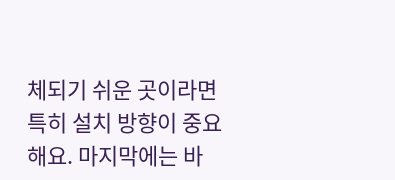체되기 쉬운 곳이라면 특히 설치 방향이 중요해요. 마지막에는 바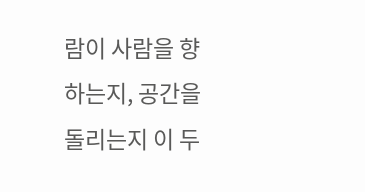람이 사람을 향하는지, 공간을 돌리는지 이 두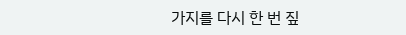가지를 다시 한 번 짚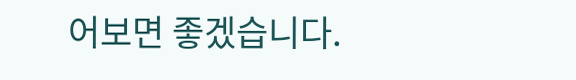어보면 좋겠습니다.